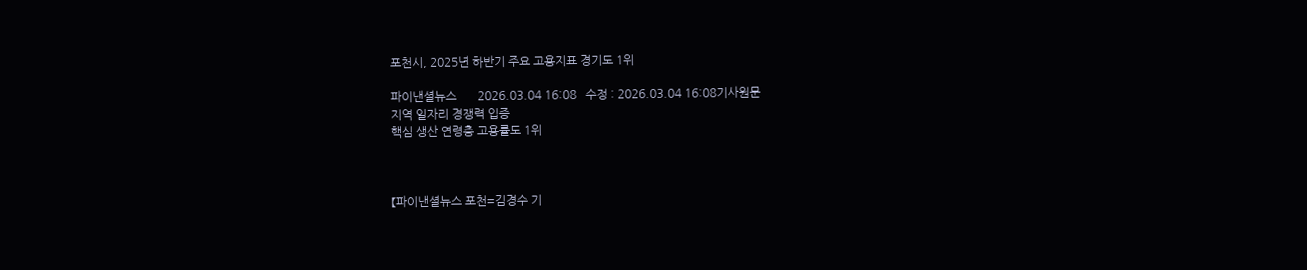포천시, 2025년 하반기 주요 고용지표 경기도 1위

파이낸셜뉴스       2026.03.04 16:08   수정 : 2026.03.04 16:08기사원문
지역 일자리 경쟁력 입증
핵심 생산 연령층 고용률도 1위



【파이낸셜뉴스 포천=김경수 기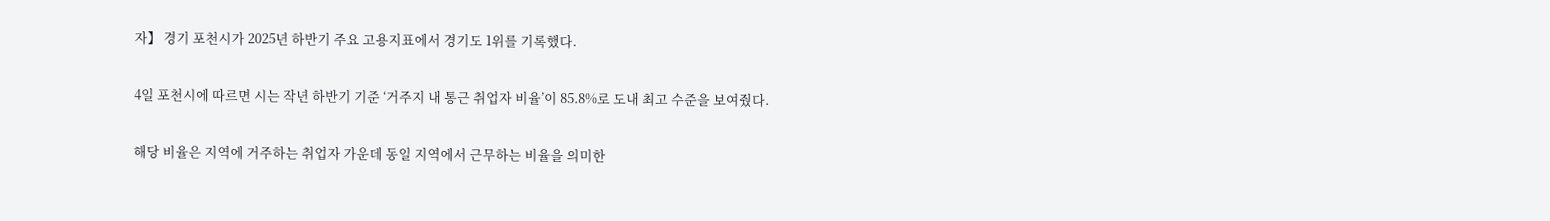자】 경기 포천시가 2025년 하반기 주요 고용지표에서 경기도 1위를 기록했다.

4일 포천시에 따르면 시는 작년 하반기 기준 ‘거주지 내 통근 취업자 비율’이 85.8%로 도내 최고 수준을 보여줬다.

해당 비율은 지역에 거주하는 취업자 가운데 동일 지역에서 근무하는 비율을 의미한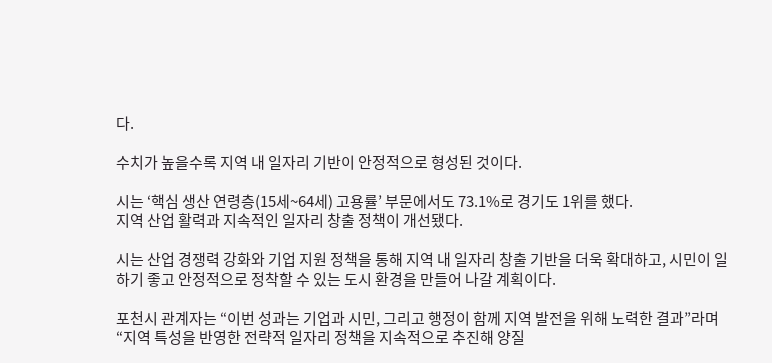다.

수치가 높을수록 지역 내 일자리 기반이 안정적으로 형성된 것이다.

시는 ‘핵심 생산 연령층(15세~64세) 고용률’ 부문에서도 73.1%로 경기도 1위를 했다.
지역 산업 활력과 지속적인 일자리 창출 정책이 개선됐다.

시는 산업 경쟁력 강화와 기업 지원 정책을 통해 지역 내 일자리 창출 기반을 더욱 확대하고, 시민이 일하기 좋고 안정적으로 정착할 수 있는 도시 환경을 만들어 나갈 계획이다.

포천시 관계자는 “이번 성과는 기업과 시민, 그리고 행정이 함께 지역 발전을 위해 노력한 결과”라며 “지역 특성을 반영한 전략적 일자리 정책을 지속적으로 추진해 양질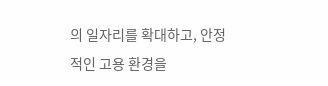의 일자리를 확대하고, 안정적인 고용 환경을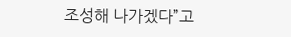조성해 나가겠다”고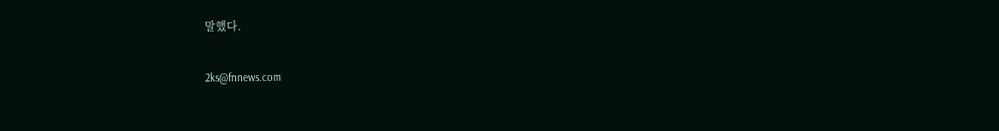말했다.

2ks@fnnews.com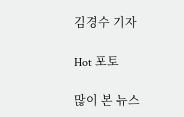김경수 기자

Hot 포토

많이 본 뉴스